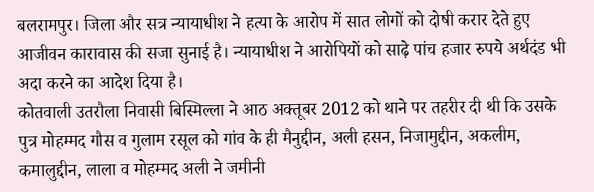बलरामपुर। जिला और सत्र न्यायाधीश ने हत्या के आरोप में सात लोगों को दोषी करार देते हुए आजीवन कारावास की सजा सुनाई है। न्यायाधीश ने आरोपियों को साढ़े पांच हजार रुपये अर्थदंड भी अदा करने का आदेश दिया है।
कोतवाली उतरौला निवासी बिस्मिल्ला ने आठ अक्तूबर 2012 को थाने पर तहरीर दी थी कि उसके पुत्र मोहम्मद गौस व गुलाम रसूल को गांव के ही मैनुद्दीन, अली हसन, निजामुद्दीन, अकलीम, कमालुद्दीन, लाला व मोहम्मद अली ने जमीनी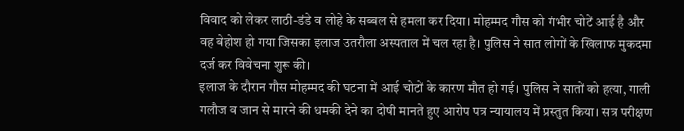विवाद को लेकर लाठी-डंडे व लोहे के सब्बल से हमला कर दिया। मोहम्मद गौस को गंभीर चोटें आई है और वह बेहोश हो गया जिसका इलाज उतरौला अस्पताल में चल रहा है। पुलिस ने सात लोगों के खिलाफ मुकदमा दर्ज कर विवेचना शुरू की।
इलाज के दौरान गौस मोहम्मद की घटना में आई चोटों के कारण मौत हो गई। पुलिस ने सातों को हत्या, गाली गलौज व जान से मारने की धमकी देने का दोषी मानते हुए आरोप पत्र न्यायालय में प्रस्तुत किया। सत्र परीक्षण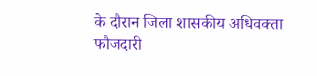के दौरान जिला शासकीय अधिवक्ता फौजदारी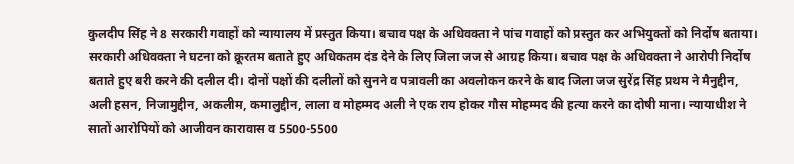कुलदीप सिंह ने 8 सरकारी गवाहों को न्यायालय में प्रस्तुत किया। बचाव पक्ष के अधिवक्ता ने पांच गवाहों को प्रस्तुत कर अभियुक्तों को निर्दोष बताया।
सरकारी अधिवक्ता ने घटना को क्रूरतम बताते हुए अधिकतम दंड देने के लिए जिला जज से आग्रह किया। बचाव पक्ष के अधिवक्ता ने आरोपी निर्दोष बताते हुए बरी करने की दलील दी। दोनों पक्षों की दलीलों को सुनने व पत्रावली का अवलोकन करने के बाद जिला जज सुरेंद्र सिंह प्रथम ने मैनुद्दीन, अली हसन, निजामुद्दीन, अकलीम, कमालुद्दीन, लाला व मोहम्मद अली ने एक राय होकर गौस मोहम्मद की हत्या करने का दोषी माना। न्यायाधीश ने सातों आरोपियों को आजीवन कारावास व 5500-5500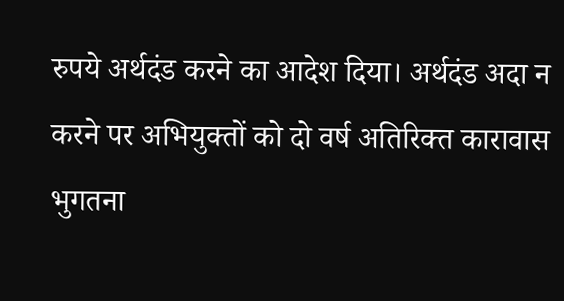रुपये अर्थदंड करने का आदेश दिया। अर्थदंड अदा न करने पर अभियुक्तों को दो वर्ष अतिरिक्त कारावास भुगतना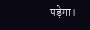पड़ेगा।